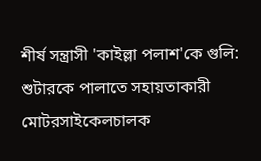শীর্ষ সন্ত্রাসী 'কাইল্লা পলাশ'কে গুলি: শুটারকে পালাতে সহায়তাকারী মোটরসাইকেলচালক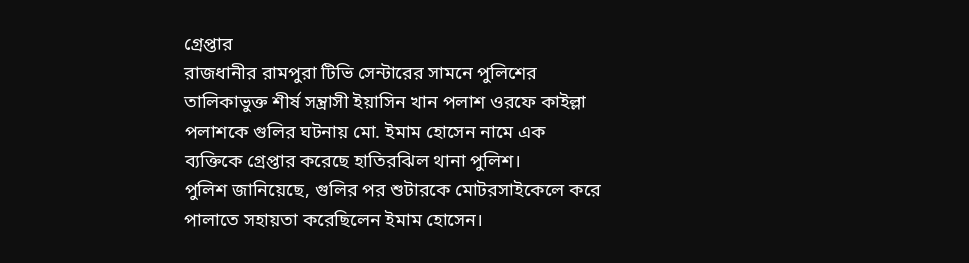গ্রেপ্তার
রাজধানীর রামপুরা টিভি সেন্টারের সামনে পুলিশের তালিকাভুক্ত শীর্ষ সন্ত্রাসী ইয়াসিন খান পলাশ ওরফে কাইল্লা পলাশকে গুলির ঘটনায় মো. ইমাম হোসেন নামে এক ব্যক্তিকে গ্রেপ্তার করেছে হাতিরঝিল থানা পুলিশ।
পুলিশ জানিয়েছে, গুলির পর শুটারকে মোটরসাইকেলে করে পালাতে সহায়তা করেছিলেন ইমাম হোসেন।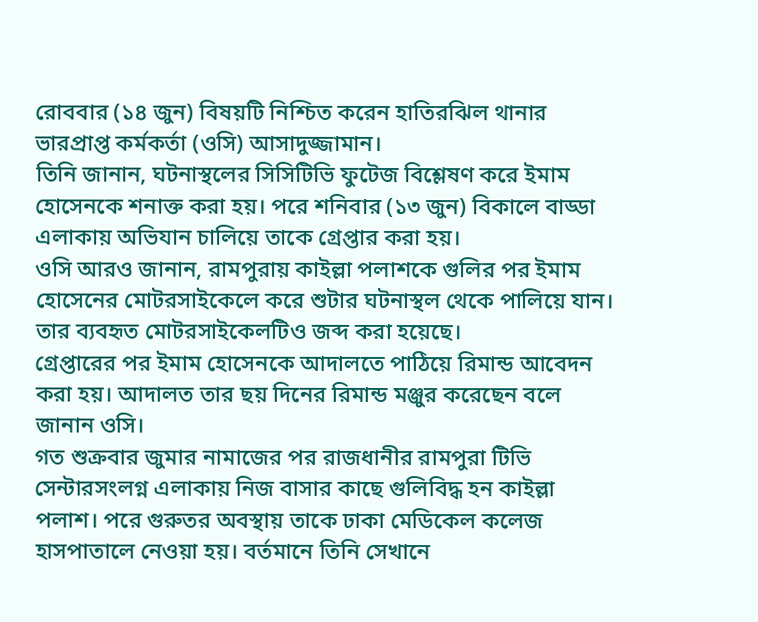রোববার (১৪ জুন) বিষয়টি নিশ্চিত করেন হাতিরঝিল থানার ভারপ্রাপ্ত কর্মকর্তা (ওসি) আসাদুজ্জামান।
তিনি জানান, ঘটনাস্থলের সিসিটিভি ফুটেজ বিশ্লেষণ করে ইমাম হোসেনকে শনাক্ত করা হয়। পরে শনিবার (১৩ জুন) বিকালে বাড্ডা এলাকায় অভিযান চালিয়ে তাকে গ্রেপ্তার করা হয়।
ওসি আরও জানান, রামপুরায় কাইল্লা পলাশকে গুলির পর ইমাম হোসেনের মোটরসাইকেলে করে শুটার ঘটনাস্থল থেকে পালিয়ে যান। তার ব্যবহৃত মোটরসাইকেলটিও জব্দ করা হয়েছে।
গ্রেপ্তারের পর ইমাম হোসেনকে আদালতে পাঠিয়ে রিমান্ড আবেদন করা হয়। আদালত তার ছয় দিনের রিমান্ড মঞ্জুর করেছেন বলে জানান ওসি।
গত শুক্রবার জুমার নামাজের পর রাজধানীর রামপুরা টিভি সেন্টারসংলগ্ন এলাকায় নিজ বাসার কাছে গুলিবিদ্ধ হন কাইল্লা পলাশ। পরে গুরুতর অবস্থায় তাকে ঢাকা মেডিকেল কলেজ হাসপাতালে নেওয়া হয়। বর্তমানে তিনি সেখানে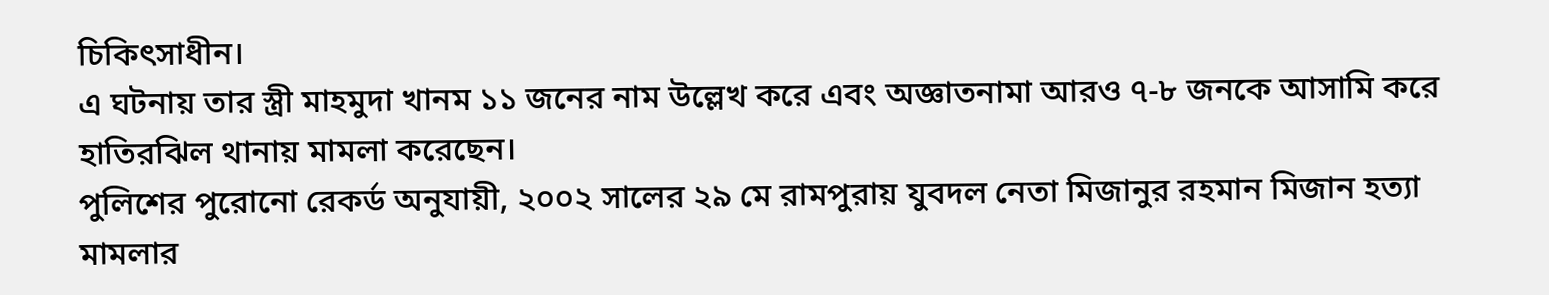চিকিৎসাধীন।
এ ঘটনায় তার স্ত্রী মাহমুদা খানম ১১ জনের নাম উল্লেখ করে এবং অজ্ঞাতনামা আরও ৭-৮ জনকে আসামি করে হাতিরঝিল থানায় মামলা করেছেন।
পুলিশের পুরোনো রেকর্ড অনুযায়ী, ২০০২ সালের ২৯ মে রামপুরায় যুবদল নেতা মিজানুর রহমান মিজান হত্যা মামলার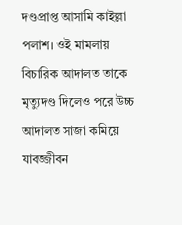দণ্ডপ্রাপ্ত আসামি কাইল্লা পলাশ। ওই মামলায় বিচারিক আদালত তাকে মৃত্যুদণ্ড দিলেও পরে উচ্চ আদালত সাজা কমিয়ে যাবজ্জীবন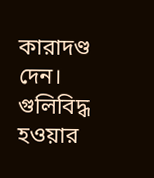কারাদণ্ড দেন।
গুলিবিদ্ধ হওয়ার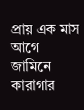প্রায় এক মাস আগে জামিনে কারাগার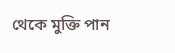থেকে মুক্তি পান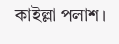কাইল্লা পলাশ।